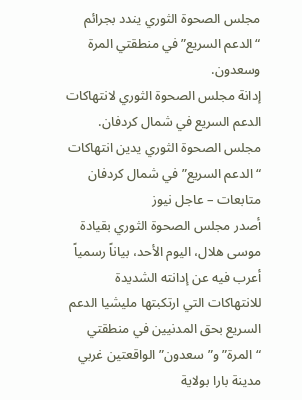مجلس الصحوة الثوري يندد بجرائم “الدعم السريع” في منطقتي المرة وسعدون.
إدانة مجلس الصحوة الثوري لانتهاكات الدعم السريع في شمال كردفان.
مجلس الصحوة الثوري يدين انتهاكات “الدعم السريع” في شمال كردفان
متابعات – عاجل نيوز
أصدر مجلس الصحوة الثوري بقيادة موسى هلال، اليوم الأحد، بياناً رسمياً أعرب فيه عن إدانته الشديدة للانتهاكات التي ارتكبتها مليشيا الدعم السريع بحق المدنيين في منطقتي “المرة” و”سعدون” الواقعتين غربي مدينة بارا بولاية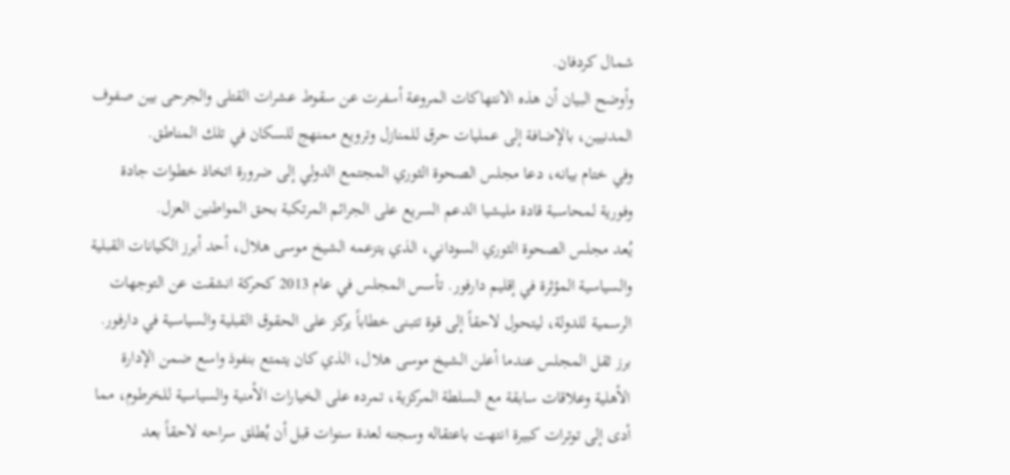شمال كردفان.
وأوضح البيان أن هذه الانتهاكات المروعة أسفرت عن سقوط عشرات القتلى والجرحى بين صفوف المدنيين، بالإضافة إلى عمليات حرق للمنازل وترويع ممنهج للسكان في تلك المناطق.
وفي ختام بيانه، دعا مجلس الصحوة الثوري المجتمع الدولي إلى ضرورة اتخاذ خطوات جادة وفورية لمحاسبة قادة مليشيا الدعم السريع على الجرائم المرتكبة بحق المواطنين العزل.
يُعد مجلس الصحوة الثوري السوداني، الذي يتزعمه الشيخ موسى هلال، أحد أبرز الكيانات القبلية والسياسية المؤثرة في إقليم دارفور. تأسس المجلس في عام 2013 كحركة انشقت عن التوجهات الرسمية للدولة، ليتحول لاحقاً إلى قوة تتبنى خطاباً يركز على الحقوق القبلية والسياسية في دارفور.
برز ثقل المجلس عندما أعلن الشيخ موسى هلال، الذي كان يتمتع بنفوذ واسع ضمن الإدارة الأهلية وعلاقات سابقة مع السلطة المركزية، تمرده على الخيارات الأمنية والسياسية للخرطوم، مما أدى إلى توترات كبيرة انتهت باعتقاله وسجنه لعدة سنوات قبل أن يُطلق سراحه لاحقاً بعد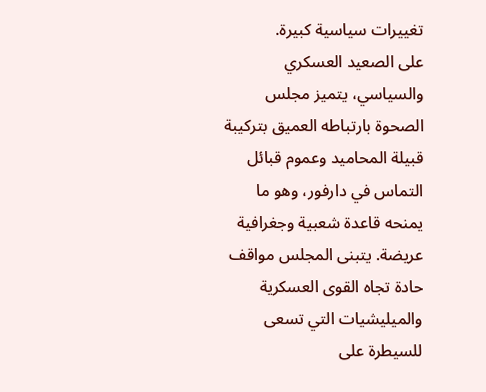تغييرات سياسية كبيرة.
على الصعيد العسكري والسياسي، يتميز مجلس الصحوة بارتباطه العميق بتركيبة قبيلة المحاميد وعموم قبائل التماس في دارفور، وهو ما يمنحه قاعدة شعبية وجغرافية عريضة. يتبنى المجلس مواقف حادة تجاه القوى العسكرية والميليشيات التي تسعى للسيطرة على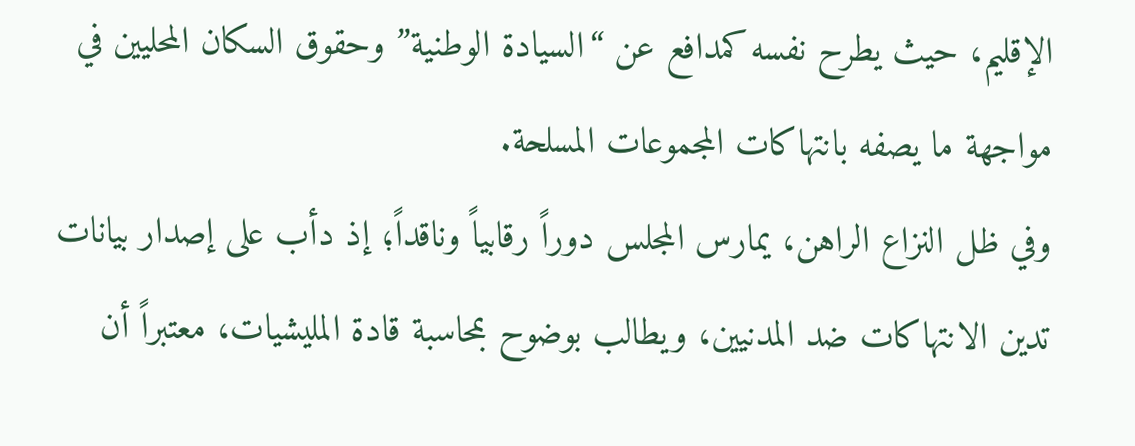الإقليم، حيث يطرح نفسه كمدافع عن “السيادة الوطنية” وحقوق السكان المحليين في مواجهة ما يصفه بانتهاكات المجموعات المسلحة.
وفي ظل النزاع الراهن، يمارس المجلس دوراً رقابياً وناقداً؛ إذ دأب على إصدار بيانات تدين الانتهاكات ضد المدنيين، ويطالب بوضوح بمحاسبة قادة المليشيات، معتبراً أن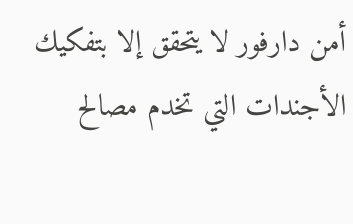أمن دارفور لا يتحقق إلا بتفكيك الأجندات التي تخدم مصالح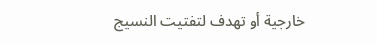خارجية أو تهدف لتفتيت النسيج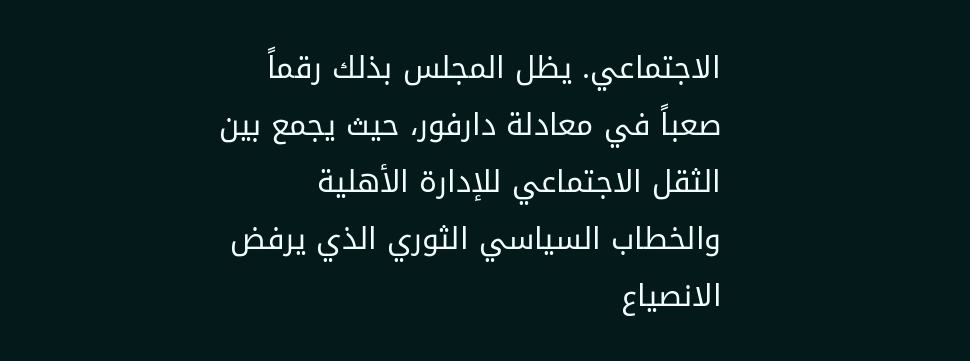الاجتماعي. يظل المجلس بذلك رقماً صعباً في معادلة دارفور، حيث يجمع بين الثقل الاجتماعي للإدارة الأهلية والخطاب السياسي الثوري الذي يرفض الانصياع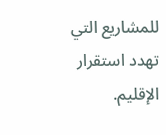للمشاريع التي تهدد استقرار الإقليم.